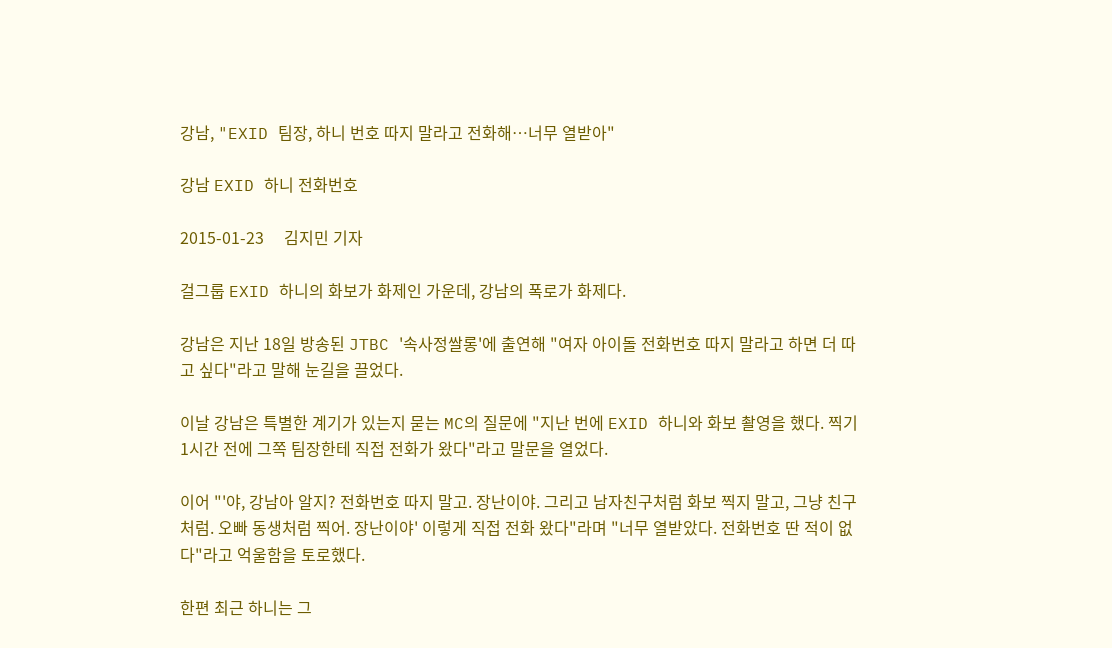강남, "EXID 팀장, 하니 번호 따지 말라고 전화해…너무 열받아"

강남 EXID 하니 전화번호

2015-01-23     김지민 기자

걸그룹 EXID 하니의 화보가 화제인 가운데, 강남의 폭로가 화제다.

강남은 지난 18일 방송된 JTBC '속사정쌀롱'에 출연해 "여자 아이돌 전화번호 따지 말라고 하면 더 따고 싶다"라고 말해 눈길을 끌었다.

이날 강남은 특별한 계기가 있는지 묻는 MC의 질문에 "지난 번에 EXID 하니와 화보 촬영을 했다. 찍기 1시간 전에 그쪽 팀장한테 직접 전화가 왔다"라고 말문을 열었다.

이어 "'야, 강남아 알지? 전화번호 따지 말고. 장난이야. 그리고 남자친구처럼 화보 찍지 말고, 그냥 친구처럼. 오빠 동생처럼 찍어. 장난이야' 이렇게 직접 전화 왔다"라며 "너무 열받았다. 전화번호 딴 적이 없다"라고 억울함을 토로했다.

한편 최근 하니는 그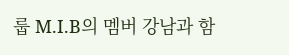룹 M.I.B의 멤버 강남과 함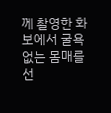께 촬영한 화보에서 굴욕 없는 몸매를 선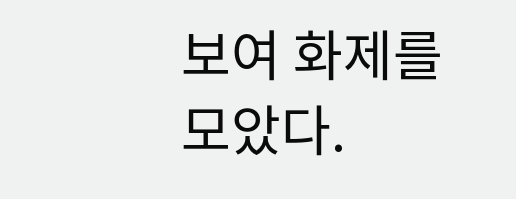보여 화제를 모았다.